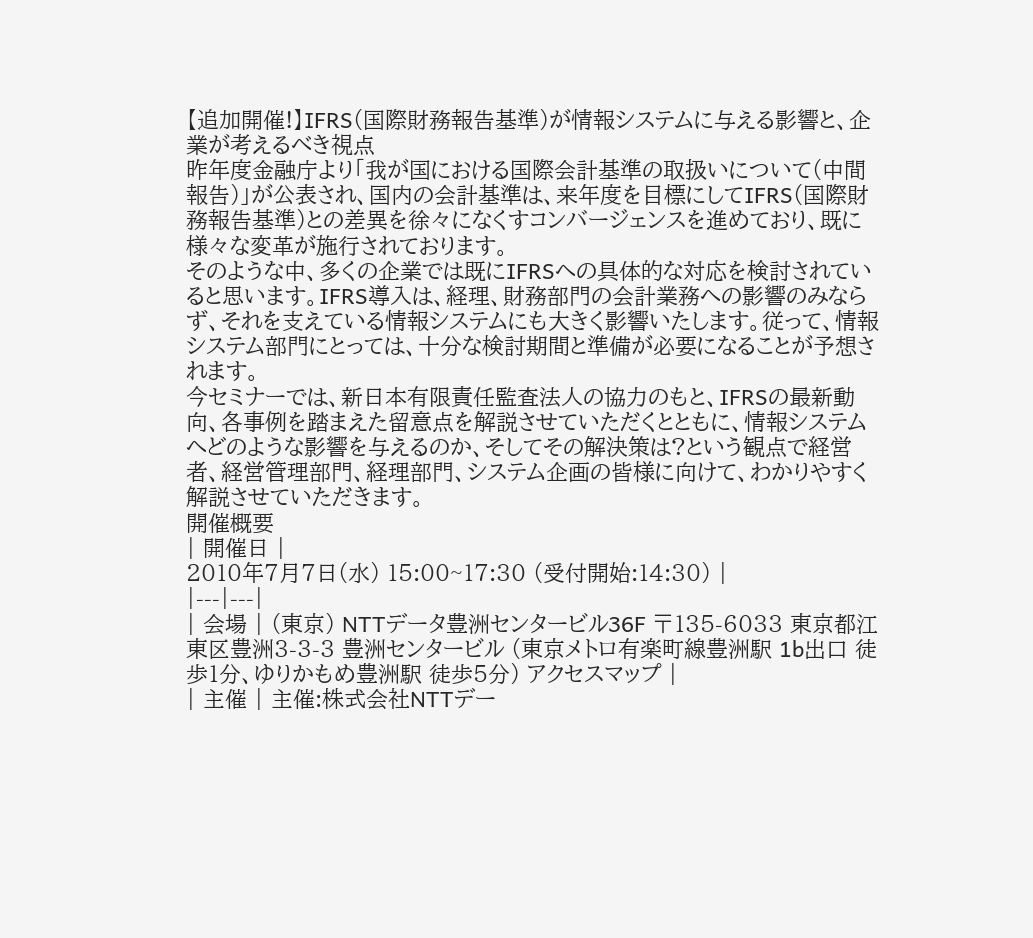【追加開催!】IFRS(国際財務報告基準)が情報システムに与える影響と、企業が考えるべき視点
昨年度金融庁より「我が国における国際会計基準の取扱いについて(中間報告)」が公表され、国内の会計基準は、来年度を目標にしてIFRS(国際財務報告基準)との差異を徐々になくすコンバージェンスを進めており、既に様々な変革が施行されております。
そのような中、多くの企業では既にIFRSへの具体的な対応を検討されていると思います。IFRS導入は、経理、財務部門の会計業務への影響のみならず、それを支えている情報システムにも大きく影響いたします。従って、情報システム部門にとっては、十分な検討期間と準備が必要になることが予想されます。
今セミナーでは、新日本有限責任監査法人の協力のもと、IFRSの最新動向、各事例を踏まえた留意点を解説させていただくとともに、情報システムへどのような影響を与えるのか、そしてその解決策は?という観点で経営者、経営管理部門、経理部門、システム企画の皆様に向けて、わかりやすく解説させていただきます。
開催概要
| 開催日 |
2010年7月7日(水) 15:00~17:30 (受付開始:14:30) |
|---|---|
| 会場 | (東京) NTTデータ豊洲センタービル36F 〒135-6033 東京都江東区豊洲3-3-3 豊洲センタービル (東京メトロ有楽町線豊洲駅 1b出口 徒歩1分、ゆりかもめ豊洲駅 徒歩5分) アクセスマップ |
| 主催 | 主催:株式会社NTTデー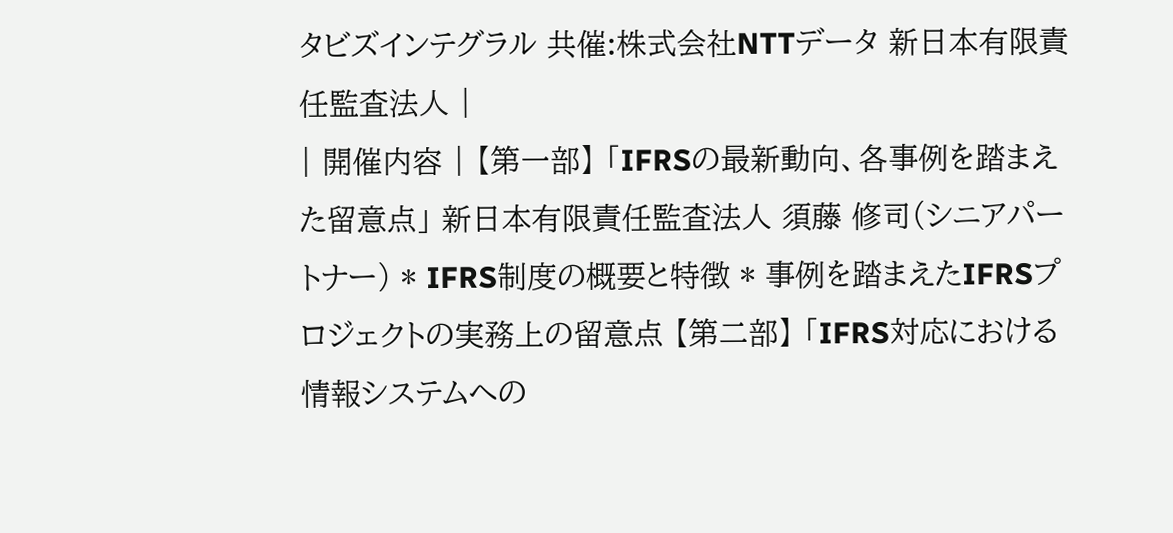タビズインテグラル 共催:株式会社NTTデータ 新日本有限責任監査法人 |
| 開催内容 | 【第一部】 「IFRSの最新動向、各事例を踏まえた留意点」 新日本有限責任監査法人 須藤 修司(シニアパートナー) * IFRS制度の概要と特徴 * 事例を踏まえたIFRSプロジェクトの実務上の留意点 【第二部】 「IFRS対応における情報システムへの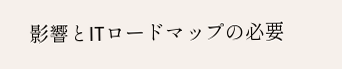影響とITロードマップの必要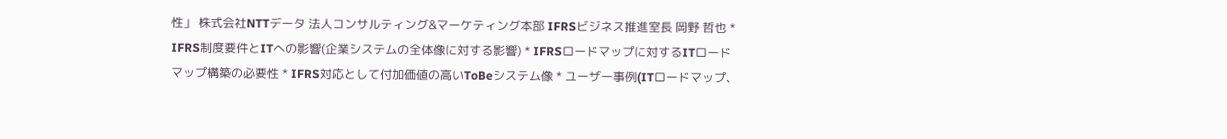性」 株式会社NTTデータ 法人コンサルティング&マーケティング本部 IFRSビジネス推進室長 岡野 哲也 * IFRS制度要件とITへの影響(企業システムの全体像に対する影響) * IFRSロードマップに対するITロードマップ構築の必要性 * IFRS対応として付加価値の高いToBeシステム像 * ユーザー事例(ITロードマップ、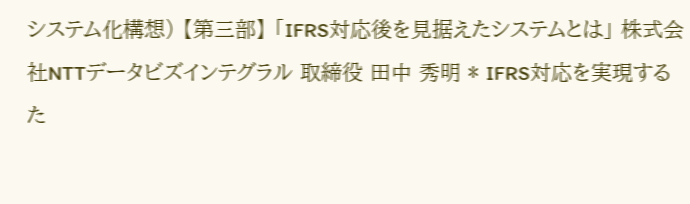システム化構想) 【第三部】 「IFRS対応後を見据えたシステムとは」 株式会社NTTデータビズインテグラル 取締役 田中 秀明 * IFRS対応を実現するた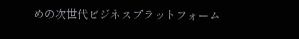めの次世代ビジネスプラットフォーム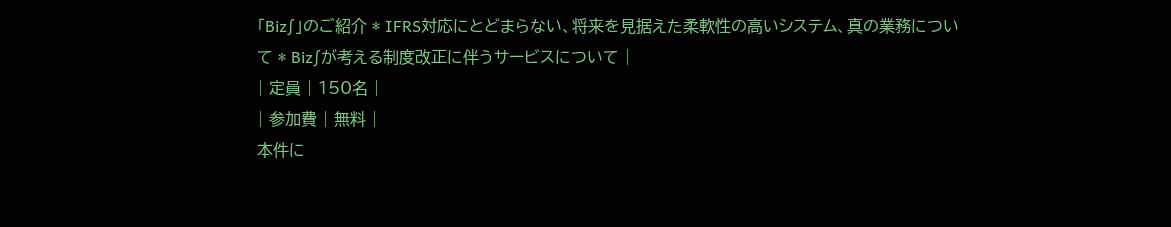「Biz∫」のご紹介 * IFRS対応にとどまらない、将来を見据えた柔軟性の高いシステム、真の業務について * Biz∫が考える制度改正に伴うサービスについて |
| 定員 | 150名 |
| 参加費 | 無料 |
本件に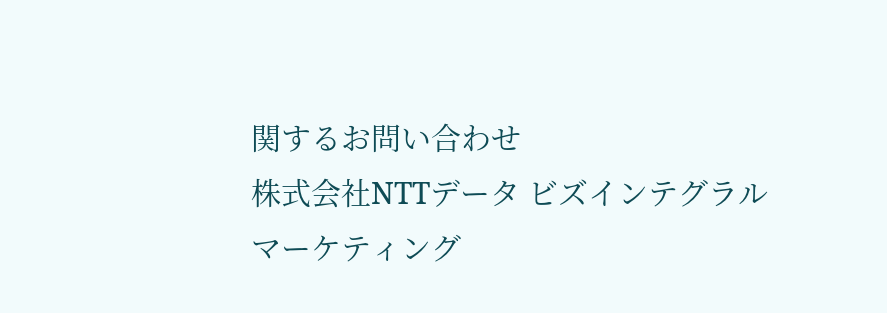関するお問い合わせ
株式会社NTTデータ ビズインテグラル
マーケティング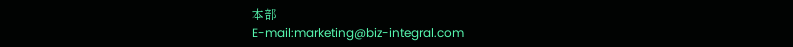本部
E-mail:marketing@biz-integral.com